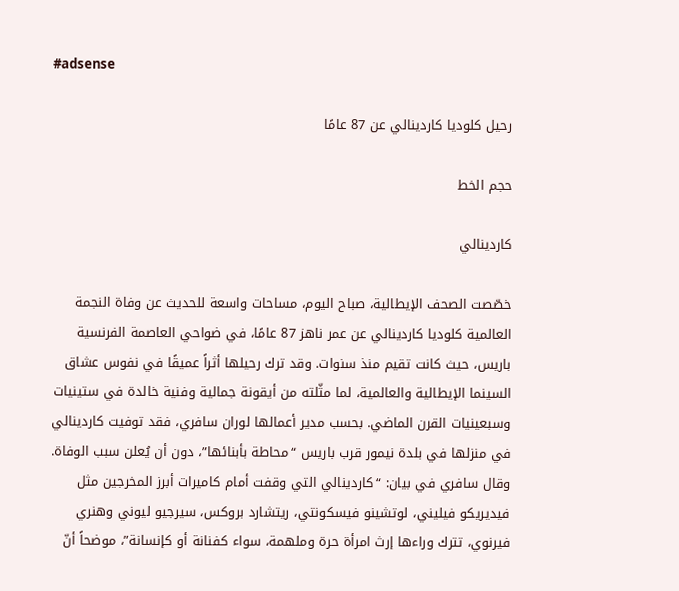#adsense

رحيل كلوديا كاردينالي عن 87 عامًا

حجم الخط

كاردينالي

خصّصت الصحف الإيطالية، صباح اليوم، مساحات واسعة للحديث عن وفاة النجمة العالمية كلوديا كاردينالي عن عمر ناهز 87 عامًا، في ضواحي العاصمة الفرنسية باريس، حيث كانت تقيم منذ سنوات. وقد ترك رحيلها أثراً عميقًا في نفوس عشاق السينما الإيطالية والعالمية، لما مثّلته من أيقونة جمالية وفنية خالدة في ستينيات وسبعينيات القرن الماضي. بحسب مدير أعمالها لوران سافري، فقد توفيت كاردينالي في منزلها في بلدة نيمور قرب باريس “محاطة بأبنائها”، دون أن يُعلن سبب الوفاة. وقال سافري في بيان: “كاردينالي التي وقفت أمام كاميرات أبرز المخرجين مثل فيديريكو فيليني، لوتشينو فيسكونتي، ريتشارد بروكس، سيرجيو ليوني وهنري فيرنوي، تترك وراءها إرث امرأة حرة وملهمة، سواء كفنانة أو كإنسانة”، موضحاً أنّ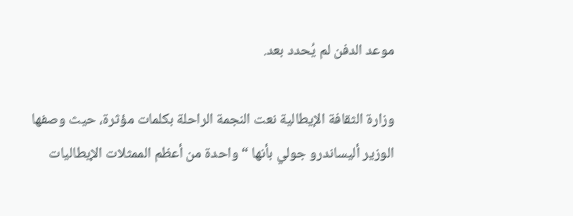موعد الدفن لم يُحدد بعد.

وزارة الثقافة الإيطالية نعت النجمة الراحلة بكلمات مؤثرة، حيث وصفها الوزير أليساندرو جولي بأنها “واحدة من أعظم الممثلات الإيطاليات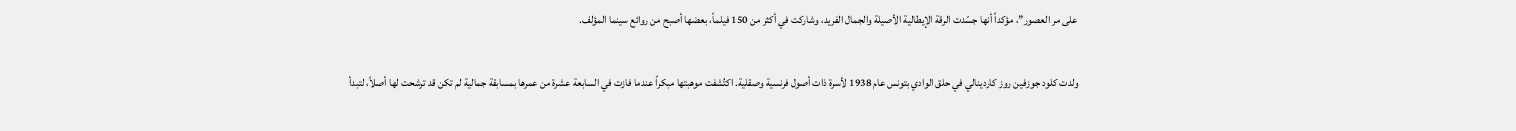على مر العصور”، مؤكداً أنها جسّدت الرقة الإيطالية الأصيلة والجمال الفريد، وشاركت في أكثر من 150 فيلماً، بعضها أصبح من روائع سينما المؤلف.

ولدت كلود جوزفين روز كاردينالي في حلق الوادي بتونس عام 1938 لأسرة ذات أصول فرنسية وصقلية. اكتُشفت موهبتها مبكراً عندما فازت في السابعة عشرة من عمرها بمسابقة جمالية لم تكن قد ترشحت لها أصلاً، لتبدأ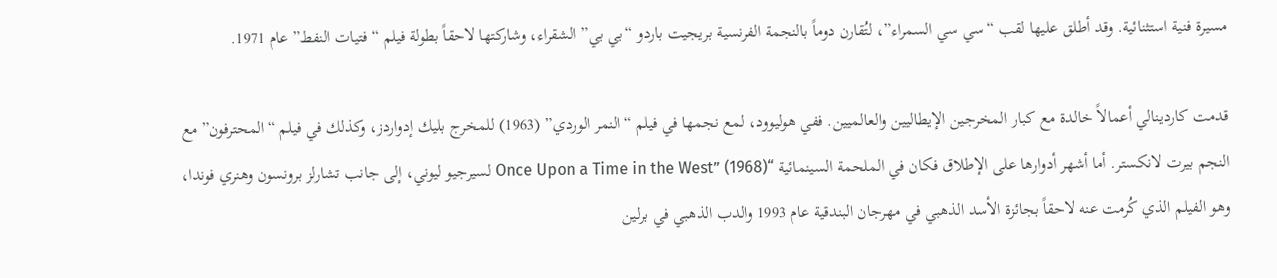مسيرة فنية استثنائية. وقد أطلق عليها لقب “سي سي السمراء”، لتُقارن دوماً بالنجمة الفرنسية بريجيت باردو “بي بي” الشقراء، وشاركتها لاحقاً بطولة فيلم “فتيات النفط” عام 1971.

قدمت كاردينالي أعمالاً خالدة مع كبار المخرجين الإيطاليين والعالميين. ففي هوليوود، لمع نجمها في فيلم “النمر الوردي” (1963) للمخرج بليك إدواردز، وكذلك في فيلم “المحترفون” مع النجم بيرت لانكستر. أما أشهر أدوارها على الإطلاق فكان في الملحمة السينمائية “Once Upon a Time in the West” (1968) لسيرجيو ليوني، إلى جانب تشارلز برونسون وهنري فوندا، وهو الفيلم الذي كُرمت عنه لاحقاً بجائزة الأسد الذهبي في مهرجان البندقية عام 1993 والدب الذهبي في برلين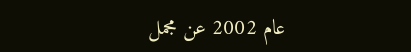عام 2002 عن مجمل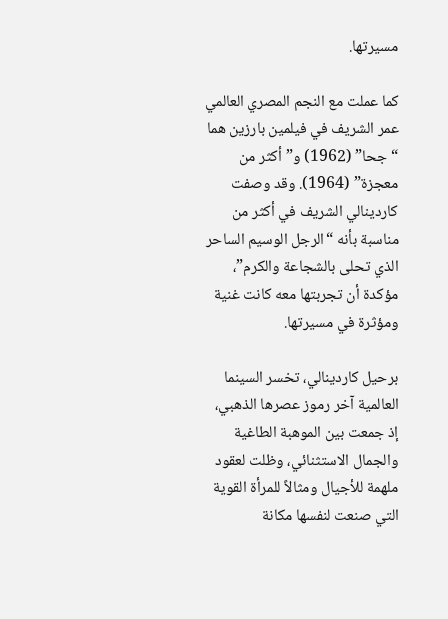مسيرتها.

كما عملت مع النجم المصري العالمي عمر الشريف في فيلمين بارزين هما “جحا” (1962) و”أكثر من معجزة” (1964). وقد وصفت كاردينالي الشريف في أكثر من مناسبة بأنه “الرجل الوسيم الساحر الذي تحلى بالشجاعة والكرم”، مؤكدة أن تجربتها معه كانت غنية ومؤثرة في مسيرتها.

برحيل كاردينالي، تخسر السينما العالمية آخر رموز عصرها الذهبي، إذ جمعت بين الموهبة الطاغية والجمال الاستثنائي، وظلت لعقود ملهمة للأجيال ومثالاً للمرأة القوية التي صنعت لنفسها مكانة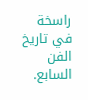راسخة في تاريخ الفن السابع.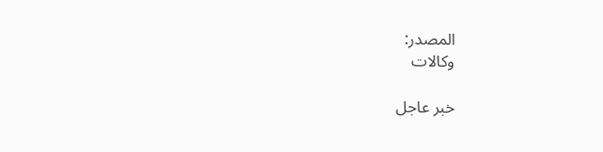المصدر:
وكالات

خبر عاجل